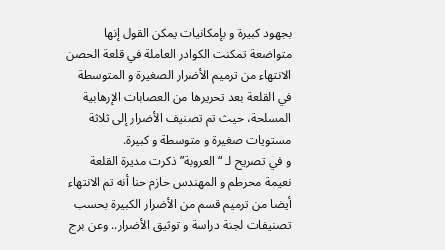بجهود كبيرة و بإمكانيات يمكن القول إنها متواضعة تمكنت الكوادر العاملة في قلعة الحصن الانتهاء من ترميم الأضرار الصغيرة و المتوسطة في القلعة بعد تحريرها من العصابات الإرهابية المسلحة، حيث تم تصنيف الأضرار إلى ثلاثة مستويات صغيرة و متوسطة و كبيرة.
و في تصريح لـ “العروبة” ذكرت مديرة القلعة نعيمة محرطم و المهندس حازم حنا أنه تم الانتهاء أيضا من ترميم قسم من الأضرار الكبيرة بحسب تصنيفات لجنة دراسة و توثيق الأضرار.. وعن برج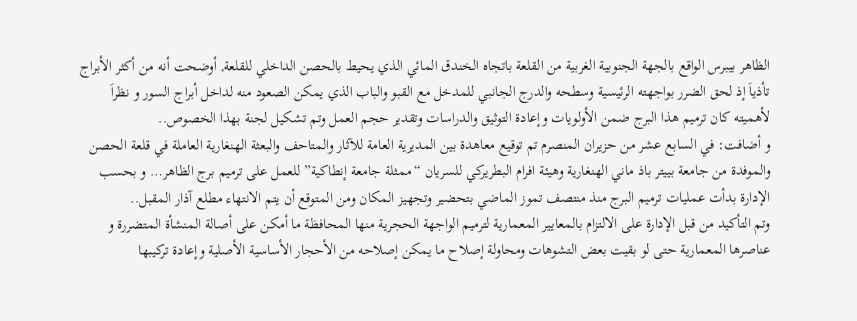الظاهر بيبرس الواقع بالجهة الجنوبية الغربية من القلعة باتجاه الخندق المائي الذي يحيط بالحصن الداخلي للقلعة, أوضحت أنه من أكثر الأبراج تأذياَ إذ لحق الضرر بواجهته الرئيسية وسطحه والدرج الجانبي للمدخل مع القبو والباب الذي يمكن الصعود منه لداخل أبراج السور و نظراَ لأهميته كان ترميم هذا البرج ضمن الأولويات وإعادة التوثيق والدراسات وتقدير حجم العمل وتم تشكيل لجنة بهذا الخصوص..
و أضافت: في السابع عشر من حزيران المنصرم تم توقيع معاهدة بين المديرية العامة للآثار والمتاحف والبعثة الهنغارية العاملة في قلعة الحصن والموفدة من جامعة بييتر باذ ماني الهنغارية وهيئة افرام البطريركي للسريان “ممثلة جامعة إنطاكية” للعمل على ترميم برج الظاهر… و بحسب الإدارة بدأت عمليات ترميم البرج منذ منتصف تموز الماضي بتحضير وتجهيز المكان ومن المتوقع أن يتم الانتهاء مطلع آذار المقبل..
وتم التأكيد من قبل الإدارة على الالتزام بالمعايير المعمارية لترميم الواجهة الحجرية منها المحافظة ما أمكن على أصالة المنشأة المتضررة و عناصرها المعمارية حتى لو بقيت بعض التشوهات ومحاولة إصلاح ما يمكن إصلاحه من الأحجار الأساسية الأصلية وإعادة تركيبها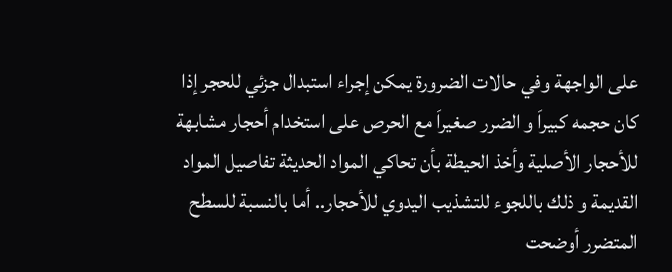على الواجهة وفي حالات الضرورة يمكن إجراء استبدال جزئي للحجر إذا كان حجمه كبيراَ و الضرر صغيراَ مع الحرص على استخدام أحجار مشابهة للأحجار الأصلية وأخذ الحيطة بأن تحاكي المواد الحديثة تفاصيل المواد القديمة و ذلك باللجوء للتشذيب اليدوي للأحجار.. أما بالنسبة للسطح المتضرر أوضحت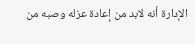الإدارة أنه لابد من إعادة عزله وصبه من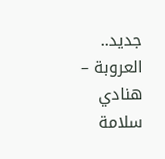جديد..
العروبة – هنادي سلامة